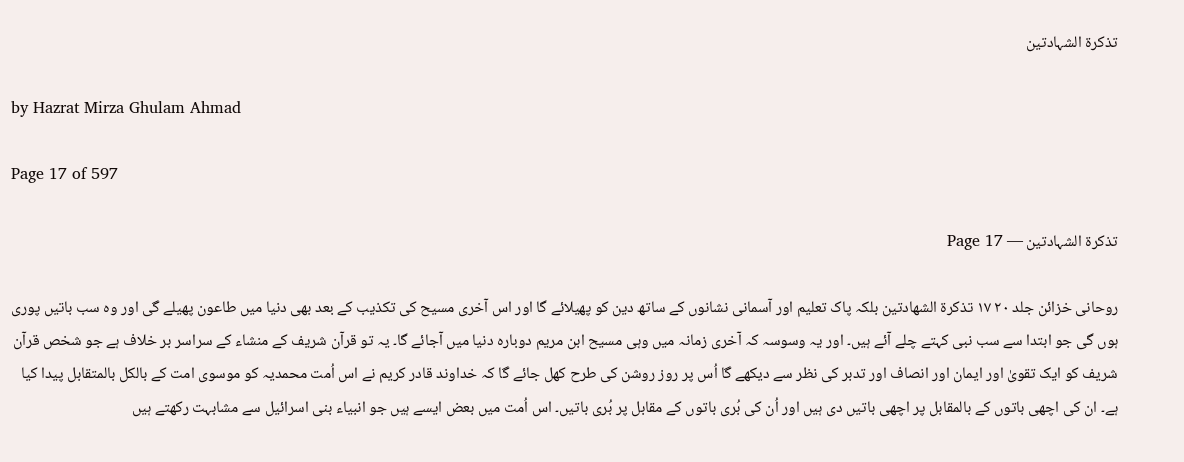تذکرة الشہادتین

by Hazrat Mirza Ghulam Ahmad

Page 17 of 597

تذکرة الشہادتین — Page 17

روحانی خزائن جلد ۲۰ ۱۷ تذكرة الشهادتين بلکہ پاک تعلیم اور آسمانی نشانوں کے ساتھ دین کو پھیلائے گا اور اس آخری مسیح کی تکذیب کے بعد بھی دنیا میں طاعون پھیلے گی اور وہ سب باتیں پوری ہوں گی جو ابتدا سے سب نبی کہتے چلے آئے ہیں۔ اور یہ وسوسہ کہ آخری زمانہ میں وہی مسیح ابن مریم دوبارہ دنیا میں آجائے گا۔ یہ تو قرآن شریف کے منشاء کے سراسر بر خلاف ہے جو شخص قرآن شریف کو ایک تقویٰ اور ایمان اور انصاف اور تدبر کی نظر سے دیکھے گا اُس پر روز روشن کی طرح کھل جائے گا کہ خداوند قادر کریم نے اس اُمت محمدیہ کو موسوی امت کے بالکل بالمتقابل پیدا کیا ہے۔ ان کی اچھی باتوں کے بالمقابل پر اچھی باتیں دی ہیں اور اُن کی بُری باتوں کے مقابل پر بُری باتیں۔ اس اُمت میں بعض ایسے ہیں جو انبیاء بنی اسرائیل سے مشابہت رکھتے ہیں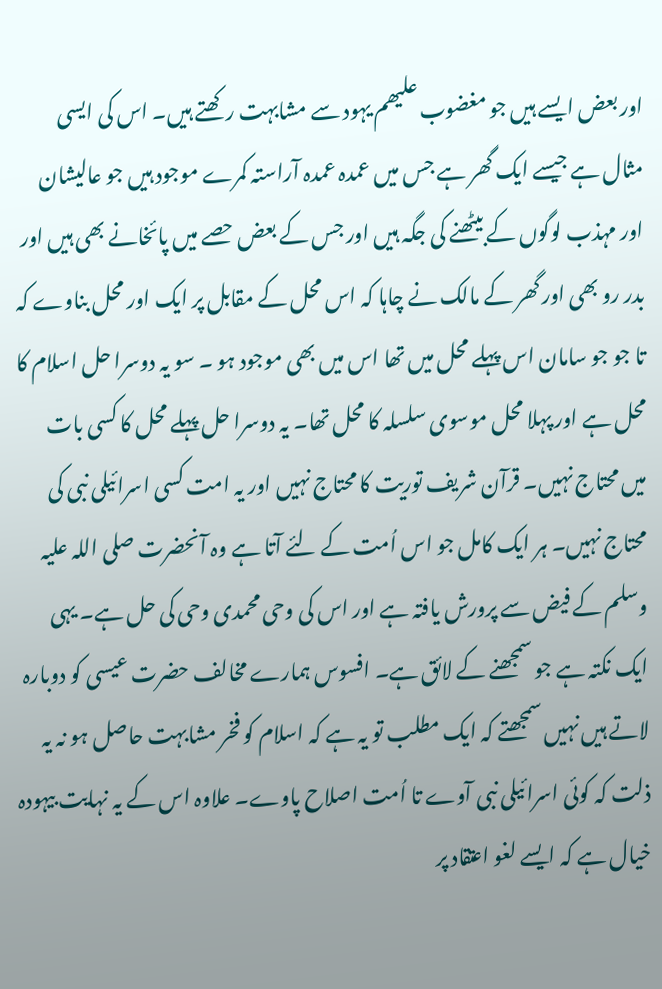اور بعض ایسے ہیں جو مغضوب علیھم یہود سے مشابہت رکھتے ہیں۔ اس کی ایسی مثال ہے جیسے ایک گھر ہے جس میں عمدہ عمدہ آراستہ کمرے موجود ہیں جو عالیشان اور مہذب لوگوں کے بیٹھنے کی جگہ ہیں اور جس کے بعض حصے میں پائخانے بھی ہیں اور بدر رو بھی اور گھر کے مالک نے چاہا کہ اس محل کے مقابل پر ایک اور محل بناوے کہ تا جو جو سامان اس پہلے محل میں تھا اس میں بھی موجود ہو ۔ سو یہ دوسرا حل اسلام کا محل ہے اور پہلا محل موسوی سلسلہ کا محل تھا۔ یہ دوسرا حل پہلے محل کا کسی بات میں محتاج نہیں۔ قرآن شریف توریت کا محتاج نہیں اور یہ امت کسی اسرائیلی نبی کی محتاج نہیں۔ ہر ایک کامل جو اس اُمت کے لئے آتا ہے وہ آنحضرت صلی اللہ علیہ وسلم کے فیض سے پرورش یافتہ ہے اور اس کی وحی محمدی وحی کی حل ہے۔ یہی ایک نکتہ ہے جو سمجھنے کے لائق ہے۔ افسوس ہمارے مخالف حضرت عیسی کو دوبارہ لاتے ہیں نہیں سمجھتے کہ ایک مطلب تو یہ ہے کہ اسلام کو فخر مشابہت حاصل ہو نہ یہ ذلت کہ کوئی اسرائیلی نبی آوے تا اُمت اصلاح پاوے۔ علاوہ اس کے یہ نہایت بیہودہ خیال ہے کہ ایسے لغو اعتقاد پر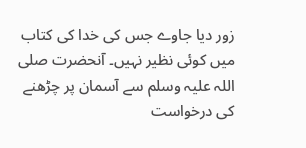زور دیا جاوے جس کی خدا کی کتاب میں کوئی نظیر نہیں۔ آنحضرت صلی اللہ علیہ وسلم سے آسمان پر چڑھنے کی درخواست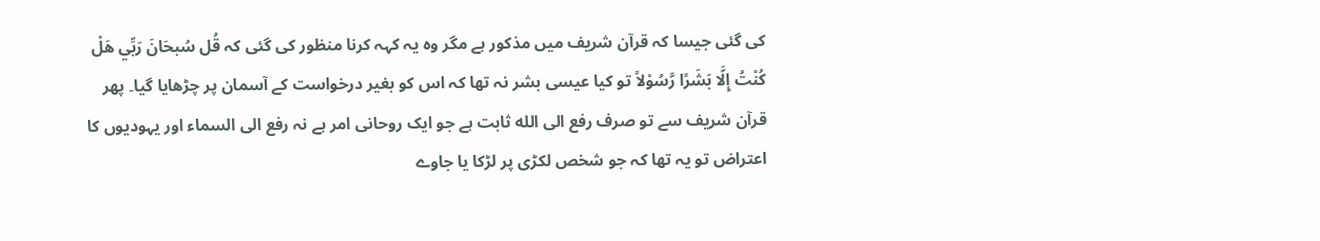کی گئی جیسا کہ قرآن شریف میں مذکور ہے مگر وہ یہ کہہ کرنا منظور کی گئی کہ قُل سُبحَانَ رَبِّي هَلْ كُنْتُ إِلَّا بَشَرًا رَّسُوْلاً تو کیا عیسی بشر نہ تھا کہ اس کو بغیر درخواست کے آسمان پر چڑھایا گیا۔ پھر قرآن شریف سے تو صرف رفع الی الله ثابت ہے جو ایک روحانی امر ہے نہ رفع الی السماء اور یہودیوں کا اعتراض تو یہ تھا کہ جو شخص لکڑی پر لڑکا یا جاوے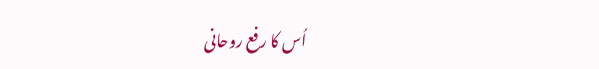اُس کا رفع روحانی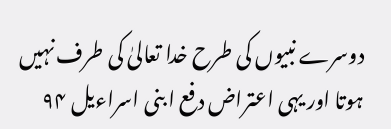دوسرے نبیوں کی طرح خدا تعالیٰ کی طرف نہیں ہوتا اور یہی اعتراض دفع ا بنی اسراءیل ۹۴